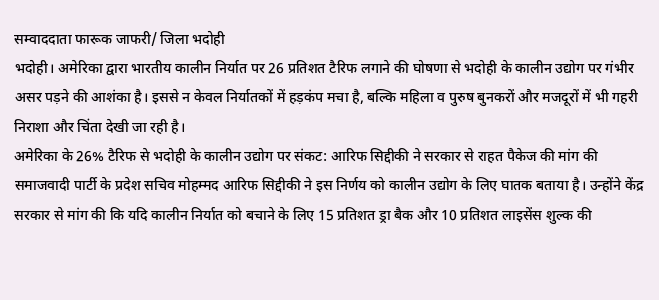सम्वाददाता फारूक जाफरी/ जिला भदोही
भदोही। अमेरिका द्वारा भारतीय कालीन निर्यात पर 26 प्रतिशत टैरिफ लगाने की घोषणा से भदोही के कालीन उद्योग पर गंभीर असर पड़ने की आशंका है। इससे न केवल निर्यातकों में हड़कंप मचा है, बल्कि महिला व पुरुष बुनकरों और मजदूरों में भी गहरी निराशा और चिंता देखी जा रही है।
अमेरिका के 26% टैरिफ से भदोही के कालीन उद्योग पर संकट: आरिफ सिद्दीकी ने सरकार से राहत पैकेज की मांग की
समाजवादी पार्टी के प्रदेश सचिव मोहम्मद आरिफ सिद्दीकी ने इस निर्णय को कालीन उद्योग के लिए घातक बताया है। उन्होंने केंद्र सरकार से मांग की कि यदि कालीन निर्यात को बचाने के लिए 15 प्रतिशत ड्रा बैक और 10 प्रतिशत लाइसेंस शुल्क की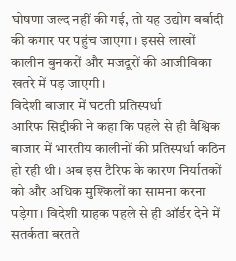घोषणा जल्द नहीं की गई, तो यह उद्योग बर्बादी की कगार पर पहुंच जाएगा। इससे लाखों कालीन बुनकरों और मजदूरों की आजीविका खतरे में पड़ जाएगी।
विदेशी बाजार में घटती प्रतिस्पर्धा
आरिफ सिद्दीकी ने कहा कि पहले से ही वैश्विक बाजार में भारतीय कालीनों की प्रतिस्पर्धा कठिन हो रही थी। अब इस टैरिफ के कारण निर्यातकों को और अधिक मुश्किलों का सामना करना पड़ेगा। विदेशी ग्राहक पहले से ही ऑर्डर देने में सतर्कता बरतते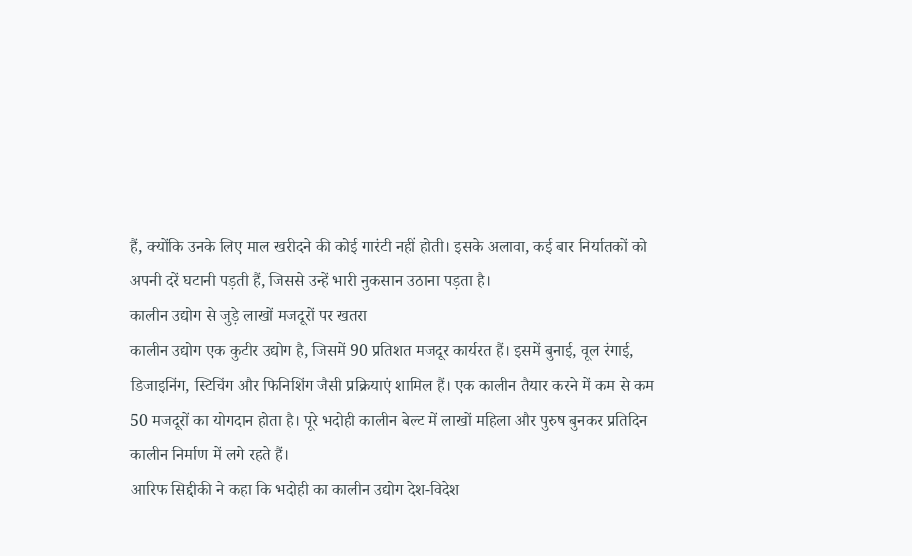हैं, क्योंकि उनके लिए माल खरीदने की कोई गारंटी नहीं होती। इसके अलावा, कई बार निर्यातकों को अपनी दरें घटानी पड़ती हैं, जिससे उन्हें भारी नुकसान उठाना पड़ता है।
कालीन उद्योग से जुड़े लाखों मजदूरों पर खतरा
कालीन उद्योग एक कुटीर उद्योग है, जिसमें 90 प्रतिशत मजदूर कार्यरत हैं। इसमें बुनाई, वूल रंगाई, डिजाइनिंग, स्टिचिंग और फिनिशिंग जैसी प्रक्रियाएं शामिल हैं। एक कालीन तैयार करने में कम से कम 50 मजदूरों का योगदान होता है। पूरे भदोही कालीन बेल्ट में लाखों महिला और पुरुष बुनकर प्रतिदिन कालीन निर्माण में लगे रहते हैं।
आरिफ सिद्दीकी ने कहा कि भदोही का कालीन उद्योग देश-विदेश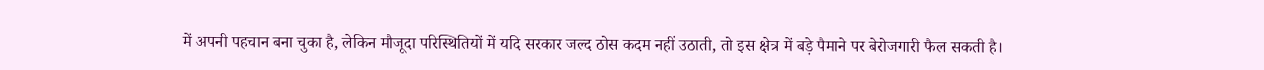में अपनी पहचान बना चुका है, लेकिन मौजूदा परिस्थितियों में यदि सरकार जल्द ठोस कदम नहीं उठाती, तो इस क्षेत्र में बड़े पैमाने पर बेरोजगारी फैल सकती है।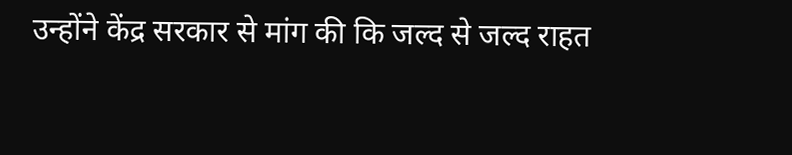उन्होंने केंद्र सरकार से मांग की कि जल्द से जल्द राहत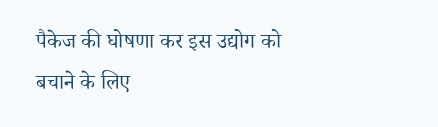पैकेज की घोषणा कर इस उद्योग को बचाने के लिए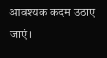आवश्यक कदम उठाए जाएं।